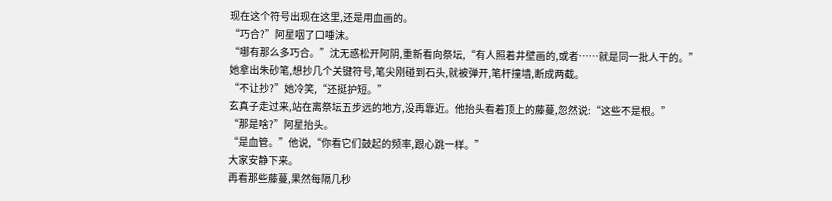现在这个符号出现在这里,还是用血画的。
“巧合?”阿星咽了口唾沫。
“哪有那么多巧合。”沈无惑松开阿阴,重新看向祭坛,“有人照着井壁画的,或者……就是同一批人干的。”
她拿出朱砂笔,想抄几个关键符号,笔尖刚碰到石头,就被弹开,笔杆撞墙,断成两截。
“不让抄?”她冷笑,“还挺护短。”
玄真子走过来,站在离祭坛五步远的地方,没再靠近。他抬头看着顶上的藤蔓,忽然说:“这些不是根。”
“那是啥?”阿星抬头。
“是血管。”他说,“你看它们鼓起的频率,跟心跳一样。”
大家安静下来。
再看那些藤蔓,果然每隔几秒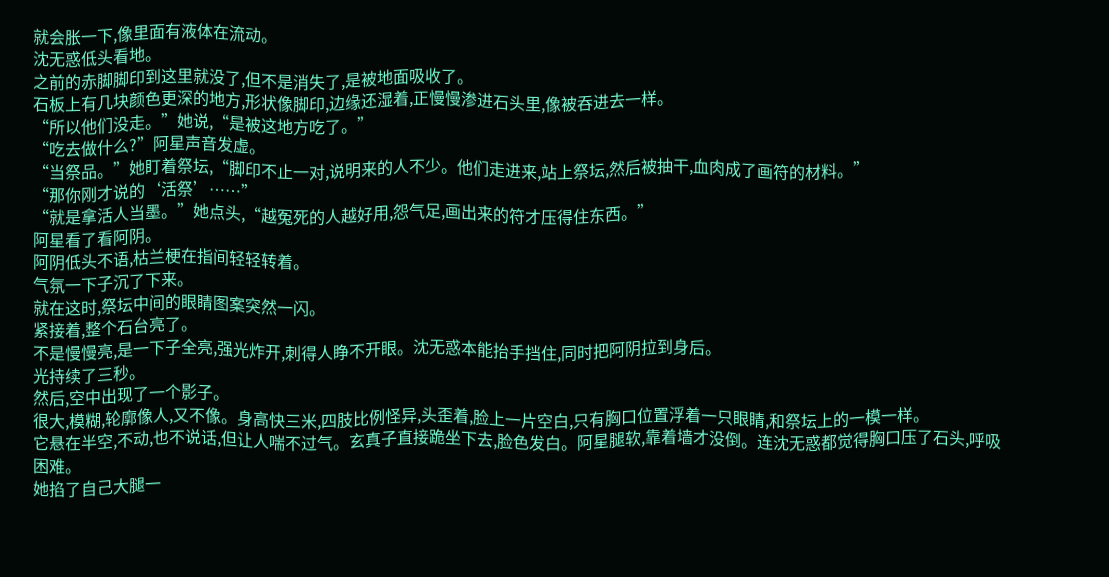就会胀一下,像里面有液体在流动。
沈无惑低头看地。
之前的赤脚脚印到这里就没了,但不是消失了,是被地面吸收了。
石板上有几块颜色更深的地方,形状像脚印,边缘还湿着,正慢慢渗进石头里,像被吞进去一样。
“所以他们没走。”她说,“是被这地方吃了。”
“吃去做什么?”阿星声音发虚。
“当祭品。”她盯着祭坛,“脚印不止一对,说明来的人不少。他们走进来,站上祭坛,然后被抽干,血肉成了画符的材料。”
“那你刚才说的‘活祭’……”
“就是拿活人当墨。”她点头,“越冤死的人越好用,怨气足,画出来的符才压得住东西。”
阿星看了看阿阴。
阿阴低头不语,枯兰梗在指间轻轻转着。
气氛一下子沉了下来。
就在这时,祭坛中间的眼睛图案突然一闪。
紧接着,整个石台亮了。
不是慢慢亮,是一下子全亮,强光炸开,刺得人睁不开眼。沈无惑本能抬手挡住,同时把阿阴拉到身后。
光持续了三秒。
然后,空中出现了一个影子。
很大,模糊,轮廓像人,又不像。身高快三米,四肢比例怪异,头歪着,脸上一片空白,只有胸口位置浮着一只眼睛,和祭坛上的一模一样。
它悬在半空,不动,也不说话,但让人喘不过气。玄真子直接跪坐下去,脸色发白。阿星腿软,靠着墙才没倒。连沈无惑都觉得胸口压了石头,呼吸困难。
她掐了自己大腿一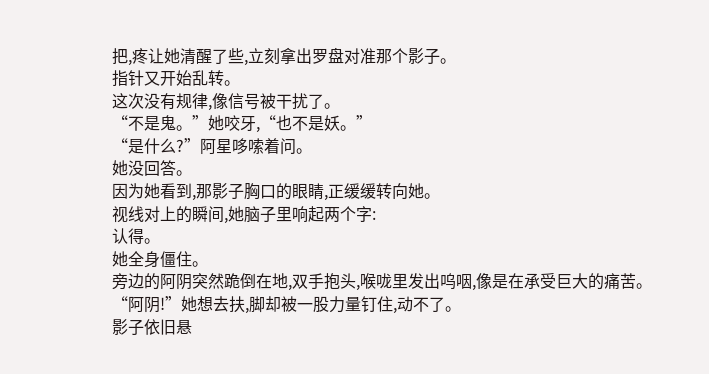把,疼让她清醒了些,立刻拿出罗盘对准那个影子。
指针又开始乱转。
这次没有规律,像信号被干扰了。
“不是鬼。”她咬牙,“也不是妖。”
“是什么?”阿星哆嗦着问。
她没回答。
因为她看到,那影子胸口的眼睛,正缓缓转向她。
视线对上的瞬间,她脑子里响起两个字:
认得。
她全身僵住。
旁边的阿阴突然跪倒在地,双手抱头,喉咙里发出呜咽,像是在承受巨大的痛苦。
“阿阴!”她想去扶,脚却被一股力量钉住,动不了。
影子依旧悬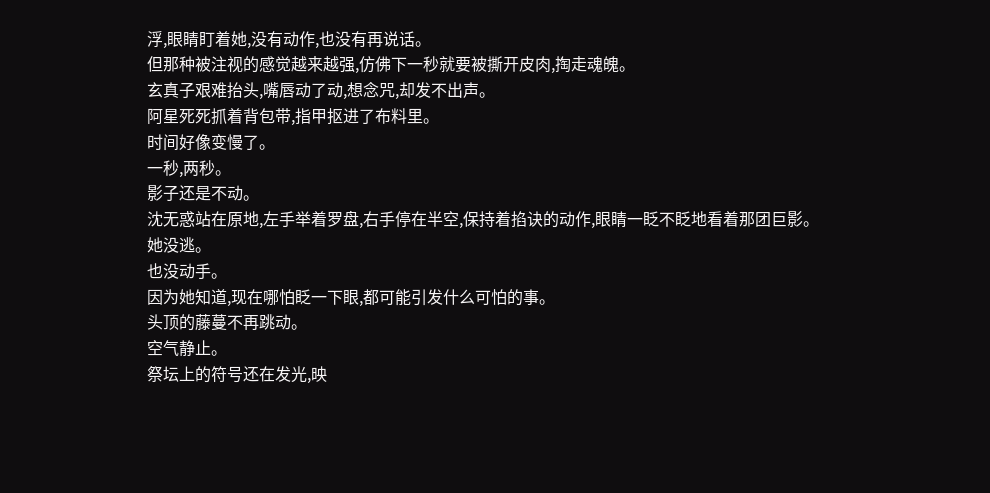浮,眼睛盯着她,没有动作,也没有再说话。
但那种被注视的感觉越来越强,仿佛下一秒就要被撕开皮肉,掏走魂魄。
玄真子艰难抬头,嘴唇动了动,想念咒,却发不出声。
阿星死死抓着背包带,指甲抠进了布料里。
时间好像变慢了。
一秒,两秒。
影子还是不动。
沈无惑站在原地,左手举着罗盘,右手停在半空,保持着掐诀的动作,眼睛一眨不眨地看着那团巨影。
她没逃。
也没动手。
因为她知道,现在哪怕眨一下眼,都可能引发什么可怕的事。
头顶的藤蔓不再跳动。
空气静止。
祭坛上的符号还在发光,映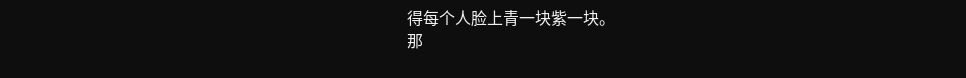得每个人脸上青一块紫一块。
那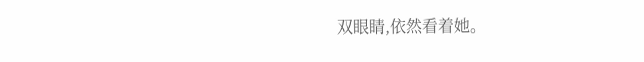双眼睛,依然看着她。